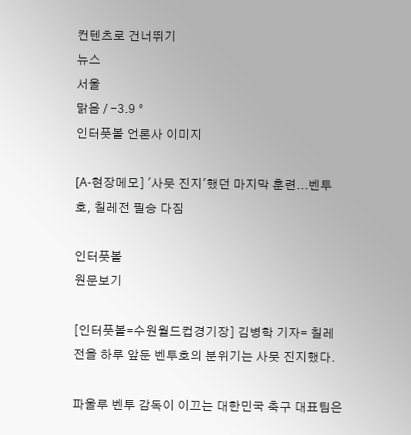컨텐츠로 건너뛰기
뉴스
서울
맑음 / -3.9 °
인터풋볼 언론사 이미지

[A-현장메모] '사뭇 진지'했던 마지막 훈련...벤투호, 칠레전 필승 다짐

인터풋볼
원문보기

[인터풋볼=수원월드컵경기장] 김병학 기자= 칠레전을 하루 앞둔 벤투호의 분위기는 사뭇 진지했다.

파울루 벤투 감독이 이끄는 대한민국 축구 대표팀은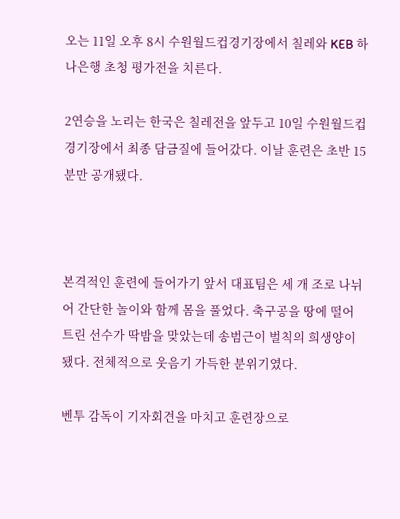오는 11일 오후 8시 수원월드컵경기장에서 칠레와 KEB 하나은행 초청 평가전을 치른다.

2연승을 노리는 한국은 칠레전을 앞두고 10일 수원월드컵경기장에서 최종 담금질에 들어갔다. 이날 훈련은 초반 15분만 공개됐다.



본격적인 훈련에 들어가기 앞서 대표팀은 세 개 조로 나뉘어 간단한 놀이와 함께 몸을 풀었다. 축구공을 땅에 떨어트린 선수가 딱밤을 맞았는데 송범근이 벌칙의 희생양이 됐다. 전체적으로 웃음기 가득한 분위기였다.

벤투 감독이 기자회견을 마치고 훈련장으로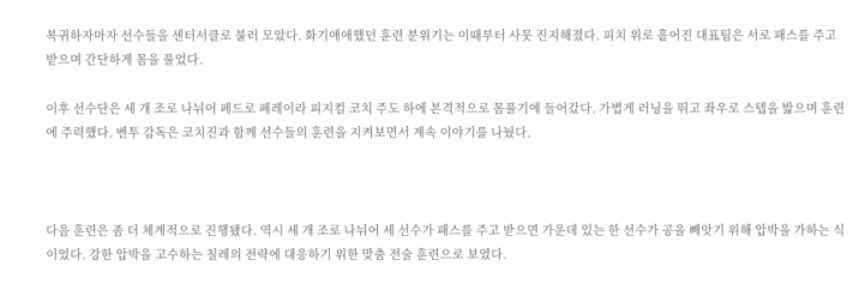복귀하자마자 선수들을 센터서클로 불러 모았다. 화기애애했던 훈련 분위기는 이때부터 사뭇 진지해졌다. 피치 위로 흩어진 대표팀은 서로 패스를 주고 받으며 간단하게 몸을 풀었다.

이후 선수단은 세 개 조로 나뉘어 페드로 페레이라 피지컬 코치 주도 하에 본격적으로 몸풀기에 들어갔다. 가볍게 러닝을 뛰고 좌우로 스텝을 밟으며 훈련에 주력했다. 벤투 감독은 코치진과 함께 선수들의 훈련을 지켜보면서 계속 이야기를 나눴다.



다음 훈련은 좀 더 체계적으로 진행됐다. 역시 세 개 조로 나뉘어 세 선수가 패스를 주고 받으면 가운데 있는 한 선수가 공을 빼앗기 위해 압박을 가하는 식이었다. 강한 압박을 고수하는 칠레의 전략에 대응하기 위한 맞춤 전술 훈련으로 보였다.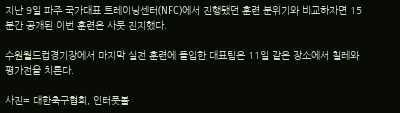지난 9일 파주 국가대표 트레이닝센터(NFC)에서 진행됐던 훈련 분위기와 비교하자면 15분간 공개된 이번 훈련은 사뭇 진지했다.

수원월드컵경기장에서 마지막 실전 훈련에 돌입한 대표팀은 11일 같은 장소에서 칠레와 평가전을 치른다.

사진= 대한축구협회, 인터풋볼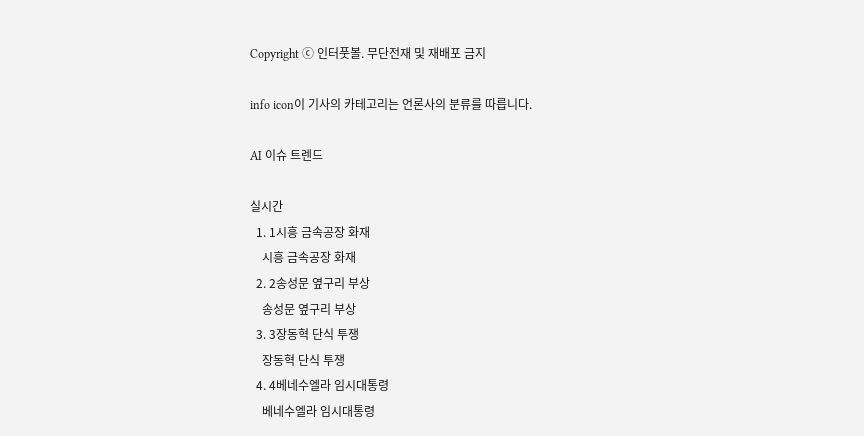Copyright ⓒ 인터풋볼. 무단전재 및 재배포 금지

info icon이 기사의 카테고리는 언론사의 분류를 따릅니다.

AI 이슈 트렌드

실시간
  1. 1시흥 금속공장 화재
    시흥 금속공장 화재
  2. 2송성문 옆구리 부상
    송성문 옆구리 부상
  3. 3장동혁 단식 투쟁
    장동혁 단식 투쟁
  4. 4베네수엘라 임시대통령
    베네수엘라 임시대통령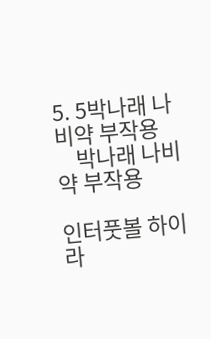5. 5박나래 나비약 부작용
    박나래 나비약 부작용

인터풋볼 하이라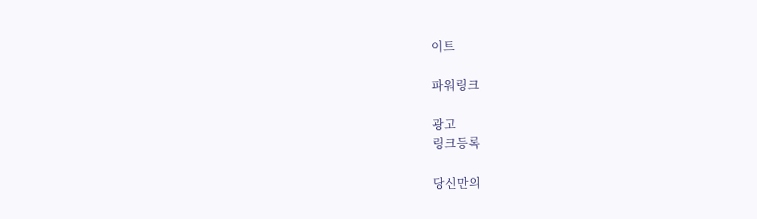이트

파워링크

광고
링크등록

당신만의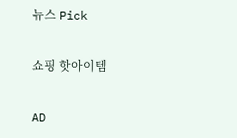뉴스 Pick

쇼핑 핫아이템

AD